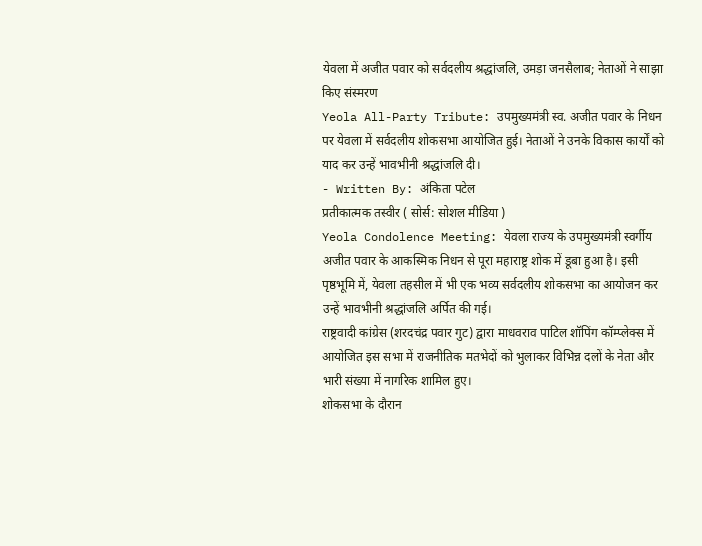येवला में अजीत पवार को सर्वदलीय श्रद्धांजलि, उमड़ा जनसैलाब; नेताओं ने साझा किए संस्मरण
Yeola All-Party Tribute: उपमुख्यमंत्री स्व. अजीत पवार के निधन पर येवला में सर्वदलीय शोकसभा आयोजित हुई। नेताओं ने उनके विकास कार्यों को याद कर उन्हें भावभीनी श्रद्धांजलि दी।
- Written By: अंकिता पटेल
प्रतीकात्मक तस्वीर ( सोर्स: सोशल मीडिया )
Yeola Condolence Meeting: येवला राज्य के उपमुख्यमंत्री स्वर्गीय अजीत पवार के आकस्मिक निधन से पूरा महाराष्ट्र शोक में डूबा हुआ है। इसी पृष्ठभूमि में, येवला तहसील में भी एक भव्य सर्वदलीय शोकसभा का आयोजन कर उन्हें भावभीनी श्रद्धांजलि अर्पित की गई।
राष्ट्रवादी कांग्रेस (शरदचंद्र पवार गुट) द्वारा माधवराव पाटिल शॉपिंग कॉम्प्लेक्स में आयोजित इस सभा में राजनीतिक मतभेदों को भुलाकर विभिन्न दलों के नेता और भारी संख्या में नागरिक शामिल हुए।
शोकसभा के दौरान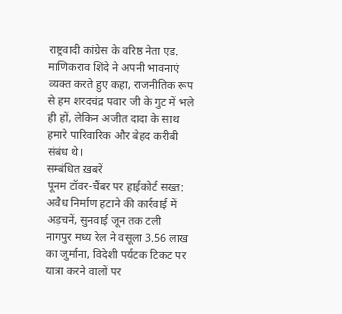राष्ट्रवादी कांग्रेस के वरिष्ठ नेता एड. माणिकराव शिंदे ने अपनी भावनाएं व्यक्त करते हुए कहा, राजनीतिक रूप से हम शरदचंद्र पवार जी के गुट में भले ही हों, लेकिन अजीत दादा के साथ हमारे पारिवारिक और बेहद करीबी संबंध थे।
सम्बंधित ख़बरें
पूनम टॉवर-चैंबर पर हाईकोर्ट सख्त: अवैध निर्माण हटाने की कार्रवाई में अड़चनें, सुनवाई जून तक टली
नागपुर मध्य रेल ने वसूला 3.56 लाख का जुर्माना, विदेशी पर्यटक टिकट पर यात्रा करने वालों पर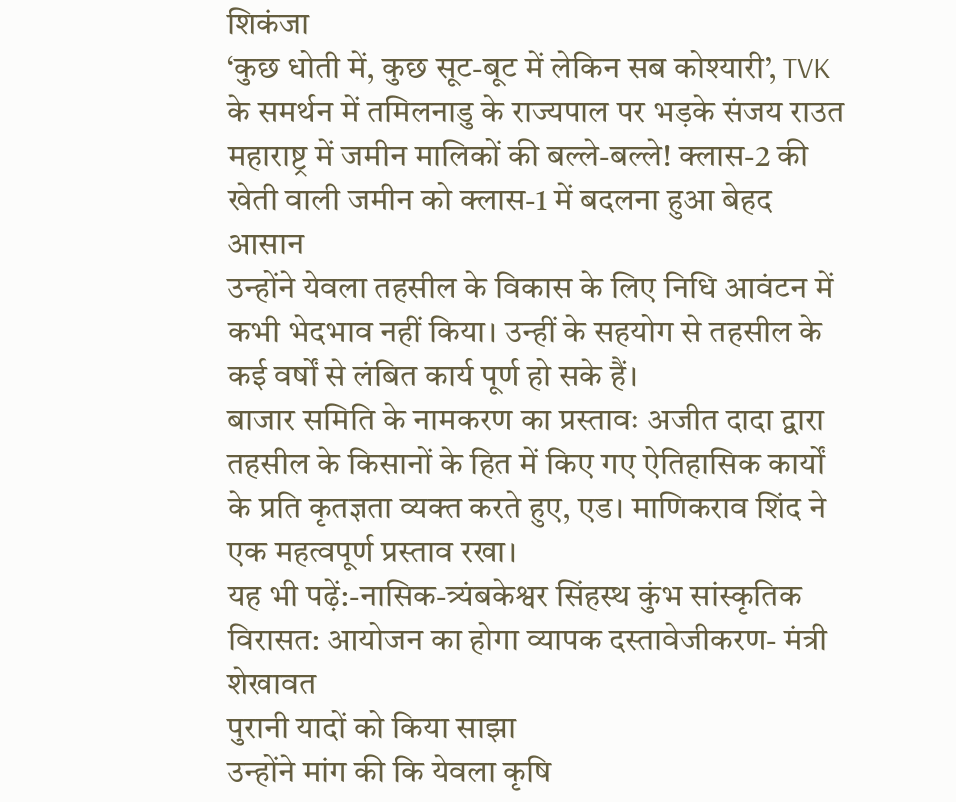शिकंजा
‘कुछ धोती में, कुछ सूट-बूट में लेकिन सब कोश्यारी’, TVK के समर्थन में तमिलनाडु के राज्यपाल पर भड़के संजय राउत
महाराष्ट्र में जमीन मालिकों की बल्ले-बल्ले! क्लास-2 की खेती वाली जमीन को क्लास-1 में बदलना हुआ बेहद आसान
उन्होंने येवला तहसील के विकास के लिए निधि आवंटन में कभी भेदभाव नहीं किया। उन्हीं के सहयोग से तहसील के कई वर्षों से लंबित कार्य पूर्ण हो सके हैं।
बाजार समिति के नामकरण का प्रस्तावः अजीत दादा द्वारा तहसील के किसानों के हित में किए गए ऐतिहासिक कार्यों के प्रति कृतज्ञता व्यक्त करते हुए, एड। माणिकराव शिंद ने एक महत्वपूर्ण प्रस्ताव रखा।
यह भी पढ़ें:-नासिक-त्र्यंबकेश्वर सिंहस्थ कुंभ सांस्कृतिक विरासत: आयोजन का होगा व्यापक दस्तावेजीकरण- मंत्री शेखावत
पुरानी यादों को किया साझा
उन्होंने मांग की कि येवला कृषि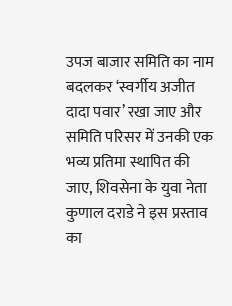उपज बाजार समिति का नाम बदलकर ‘स्वर्गीय अजीत दादा पवार’ रखा जाए और समिति परिसर में उनकी एक भव्य प्रतिमा स्थापित की जाए, शिवसेना के युवा नेता कुणाल दराडे ने इस प्रस्ताव का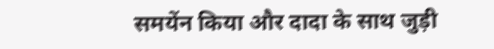समयेंन किया और दादा के साथ जुड़ी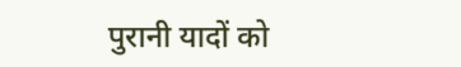पुरानी यादों को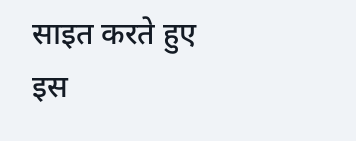साइत करते हुए इस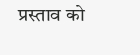प्रस्ताव को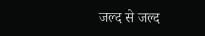जल्द से जल्द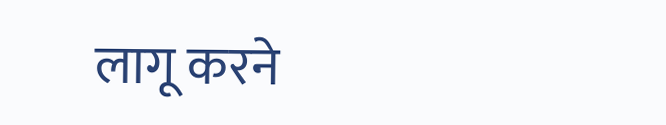लागू करने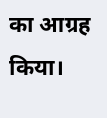का आग्रह किया।